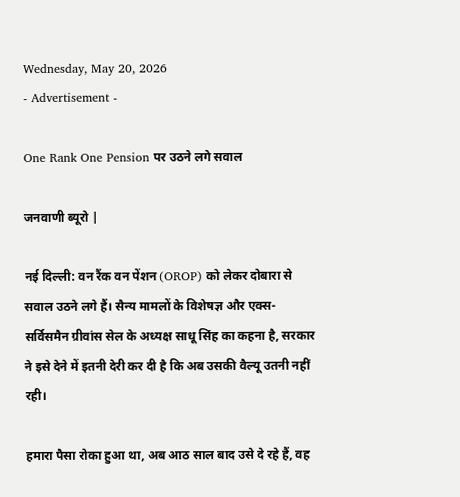Wednesday, May 20, 2026
- Advertisement -

One Rank One Pension पर उठने लगे सवाल

जनवाणी ब्यूरो |

नई दिल्ली: वन रैंक वन पेंशन (OROP) को लेकर दोबारा से सवाल उठने लगे हैं। सैन्य मामलों के विशेषज्ञ और एक्स-सर्विसमैन ग्रीवांस सेल के अध्यक्ष साधू सिंह का कहना है, सरकार ने इसे देने में इतनी देरी कर दी है कि अब उसकी वैल्यू उतनी नहीं रही।

हमारा पैसा रोका हुआ था, अब आठ साल बाद उसे दे रहे हैं, वह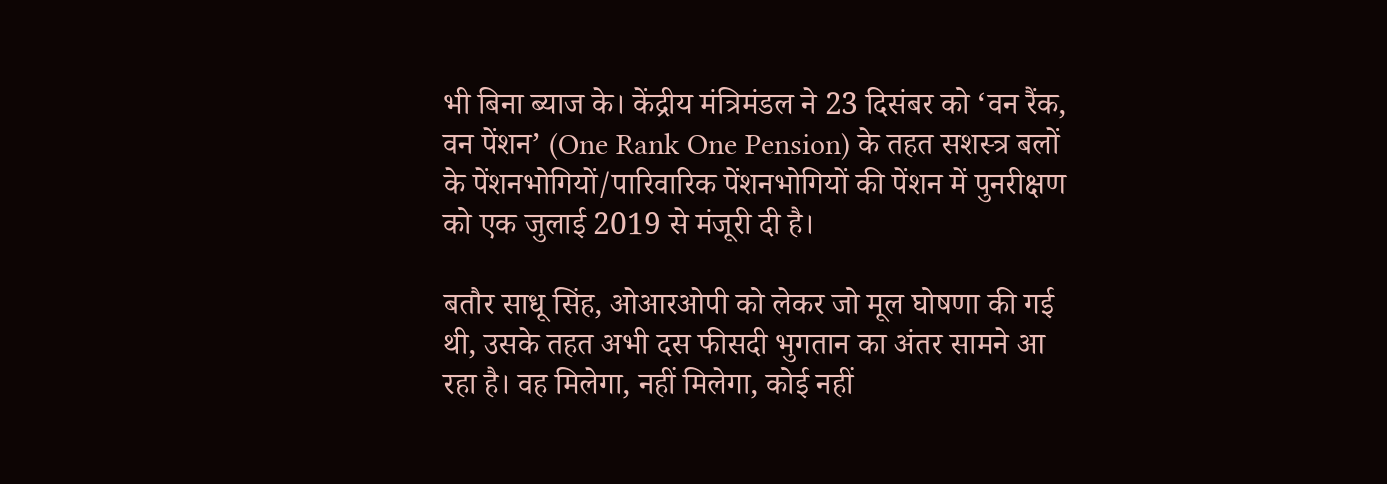भी बिना ब्याज के। केंद्रीय मंत्रिमंडल ने 23 दिसंबर को ‘वन रैंक, वन पेंशन’ (One Rank One Pension) के तहत सशस्त्र बलों के पेंशनभोगियों/पारिवारिक पेंशनभोगियों की पेंशन में पुनरीक्षण को एक जुलाई 2019 से मंजूरी दी है।

बतौर साधू सिंह, ओआरओपी को लेकर जो मूल घोषणा की गई थी, उसके तहत अभी दस फीसदी भुगतान का अंतर सामने आ रहा है। वह मिलेगा, नहीं मिलेगा, कोई नहीं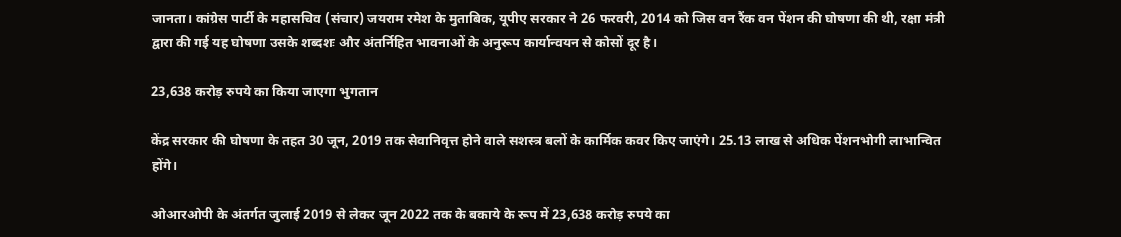जानता। कांग्रेस पार्टी के महासचिव (संचार) जयराम रमेश के मुताबिक, यूपीए सरकार ने 26 फरवरी, 2014 को जिस वन रैंक वन पेंशन की घोषणा की थी, रक्षा मंत्री द्वारा की गई यह घोषणा उसके शब्दशः और अंतर्निहित भावनाओं के अनुरूप कार्यान्वयन से कोसों दूर है।

23,638 करोड़ रुपये का किया जाएगा भुगतान

केंद्र सरकार की घोषणा के तहत 30 जून, 2019 तक सेवानिवृत्त होने वाले सशस्त्र बलों के कार्मिक कवर किए जाएंगे। 25.13 लाख से अधिक पेंशनभोगी लाभान्वित होंगे।

ओआरओपी के अंतर्गत जुलाई 2019 से लेकर जून 2022 तक के बकाये के रूप में 23,638 करोड़ रुपये का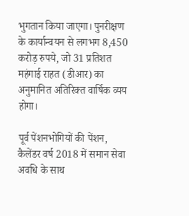भुगतान किया जाएगा। पुनरीक्षण के कार्यान्वयन से लगभग 8,450 करोड़ रुपये, जो 31 प्रतिशत महंगाई राहत (डीआर) का अनुमानित अतिरिक्त वार्षिक व्यय होगा।

पूर्व पेंशनभोगियों की पेंशन, कैलेंडर वर्ष 2018 में समान सेवा अवधि के साथ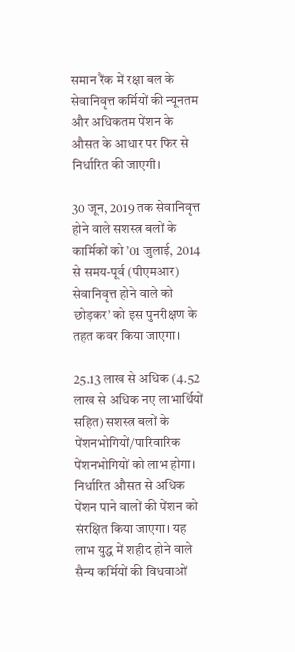समान रैंक में रक्षा बल के सेवानिवृत्त कर्मियों की न्यूनतम और अधिकतम पेंशन के औसत के आधार पर फिर से निर्धारित की जाएगी।

30 जून, 2019 तक सेवानिवृत्त होने वाले सशस्त्र बलों के कार्मिकों को ’01 जुलाई, 2014 से समय-पूर्व (पीएमआर) सेवानिवृत्त होने वाले को छोड़कर’ को इस पुनरीक्षण के तहत कवर किया जाएगा।

25.13 लाख से अधिक (4.52 लाख से अधिक नए लाभार्थियों सहित) सशस्त्र बलों के पेंशनभोगियों/पारिवारिक पेंशनभोगियों को लाभ होगा। निर्धारित औसत से अधिक पेंशन पाने वालों की पेंशन को संरक्षित किया जाएगा। यह लाभ युद्ध में शहीद होने वाले सैन्य कर्मियों की विधवाओं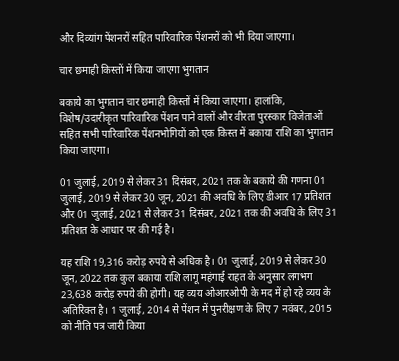और दिव्यांग पेंशनरों सहित पारिवारिक पेंशनरों को भी दिया जाएगा।

चार छमाही किस्तों में किया जाएगा भुगतान

बकाये का भुगतान चार छमाही किस्तों में किया जाएगा। हालांकि, विशेष/उदारीकृत पारिवारिक पेंशन पाने वालों और वीरता पुरस्कार विजेताओं सहित सभी पारिवारिक पेंशनभोगियों को एक किस्त में बकाया राशि का भुगतान किया जाएगा।

01 जुलाई, 2019 से लेकर 31 दिसंबर, 2021 तक के बकाये की गणना 01 जुलाई, 2019 से लेकर 30 जून, 2021 की अवधि के लिए डीआर 17 प्रतिशत और 01 जुलाई, 2021 से लेकर 31 दिसंबर, 2021 तक की अवधि के लिए 31 प्रतिशत के आधार पर की गई है।

यह राशि 19,316 करोड़ रुपये से अधिक है। 01 जुलाई, 2019 से लेकर 30 जून, 2022 तक कुल बकाया राशि लागू महंगाई राहत के अनुसार लगभग 23,638 करोड़ रुपये की होगी। यह व्यय ओआरओपी के मद में हो रहे व्यय के अतिरिक्त है। 1 जुलाई, 2014 से पेंशन में पुनरीक्षण के लिए 7 नवंबर, 2015 को नीति पत्र जारी किया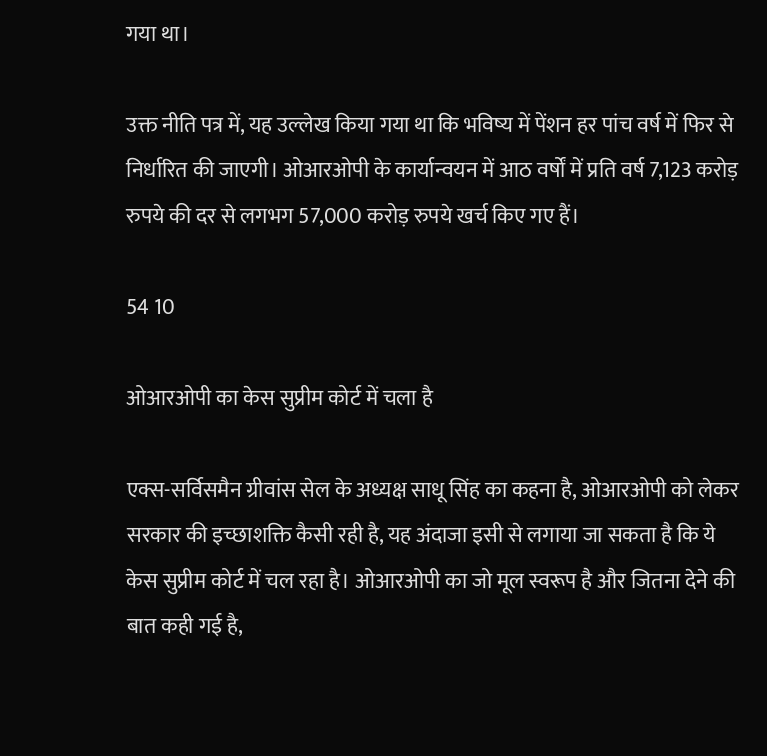गया था।

उक्त नीति पत्र में, यह उल्लेख किया गया था कि भविष्य में पेंशन हर पांच वर्ष में फिर से निर्धारित की जाएगी। ओआरओपी के कार्यान्वयन में आठ वर्षों में प्रति वर्ष 7,123 करोड़ रुपये की दर से लगभग 57,000 करोड़ रुपये खर्च किए गए हैं।

54 10

ओआरओपी का केस सुप्रीम कोर्ट में चला है

एक्स-सर्विसमैन ग्रीवांस सेल के अध्यक्ष साधू सिंह का कहना है, ओआरओपी को लेकर सरकार की इच्छाशक्ति कैसी रही है, यह अंदाजा इसी से लगाया जा सकता है कि ये केस सुप्रीम कोर्ट में चल रहा है। ओआरओपी का जो मूल स्वरूप है और जितना देने की बात कही गई है,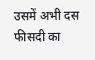उसमें अभी दस फीसदी का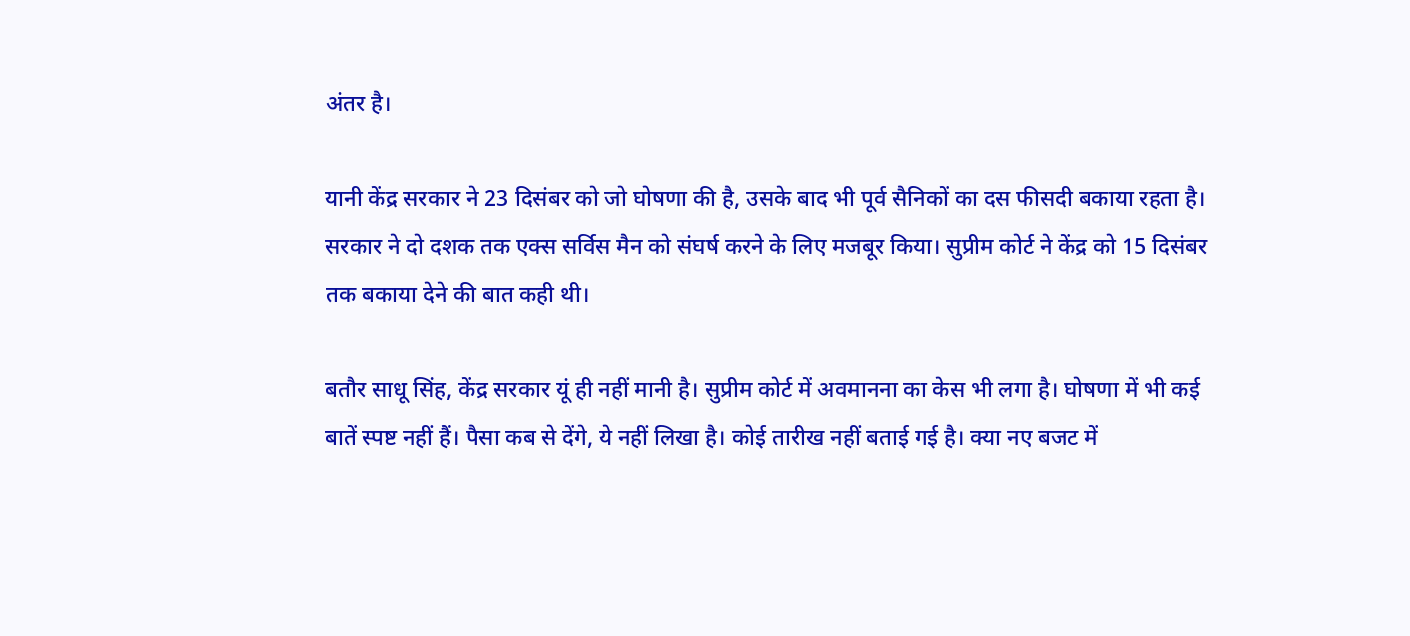अंतर है।

यानी केंद्र सरकार ने 23 दिसंबर को जो घोषणा की है, उसके बाद भी पूर्व सैनिकों का दस फीसदी बकाया रहता है। सरकार ने दो दशक तक एक्स सर्विस मैन को संघर्ष करने के लिए मजबूर किया। सुप्रीम कोर्ट ने केंद्र को 15 दिसंबर तक बकाया देने की बात कही थी।

बतौर साधू सिंह, केंद्र सरकार यूं ही नहीं मानी है। सुप्रीम कोर्ट में अवमानना का केस भी लगा है। घोषणा में भी कई बातें स्पष्ट नहीं हैं। पैसा कब से देंगे, ये नहीं लिखा है। कोई तारीख नहीं बताई गई है। क्या नए बजट में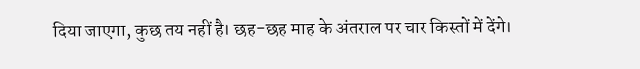दिया जाएगा, कुछ तय नहीं है। छह-छह माह के अंतराल पर चार किस्तों में देंगे।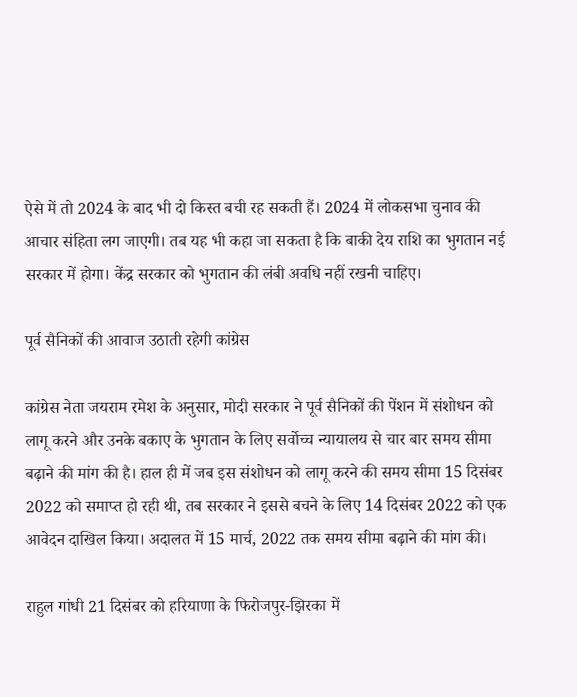ऐसे में तो 2024 के बाद भी दो किस्त बची रह सकती हैं। 2024 में लोकसभा चुनाव की आचार संहिता लग जाएगी। तब यह भी कहा जा सकता है कि बाकी देय राशि का भुगतान नई सरकार में होगा। केंद्र सरकार को भुगतान की लंबी अवधि नहीं रखनी चाहिए।

पूर्व सैनिकों की आवाज उठाती रहेगी कांग्रेस

कांग्रेस नेता जयराम रमेश के अनुसार, मोदी सरकार ने पूर्व सैनिकों की पेंशन में संशोधन को लागू करने और उनके बकाए के भुगतान के लिए सर्वोच्च न्यायालय से चार बार समय सीमा बढ़ाने की मांग की है। हाल ही में जब इस संशोधन को लागू करने की समय सीमा 15 दिसंबर 2022 को समाप्त हो रही थी, तब सरकार ने इससे बचने के लिए 14 दिसंबर 2022 को एक आवेदन दाखिल किया। अदालत में 15 मार्च, 2022 तक समय सीमा बढ़ाने की मांग की।

राहुल गांधी 21 दिसंबर को हरियाणा के फिरोजपुर-झिरका में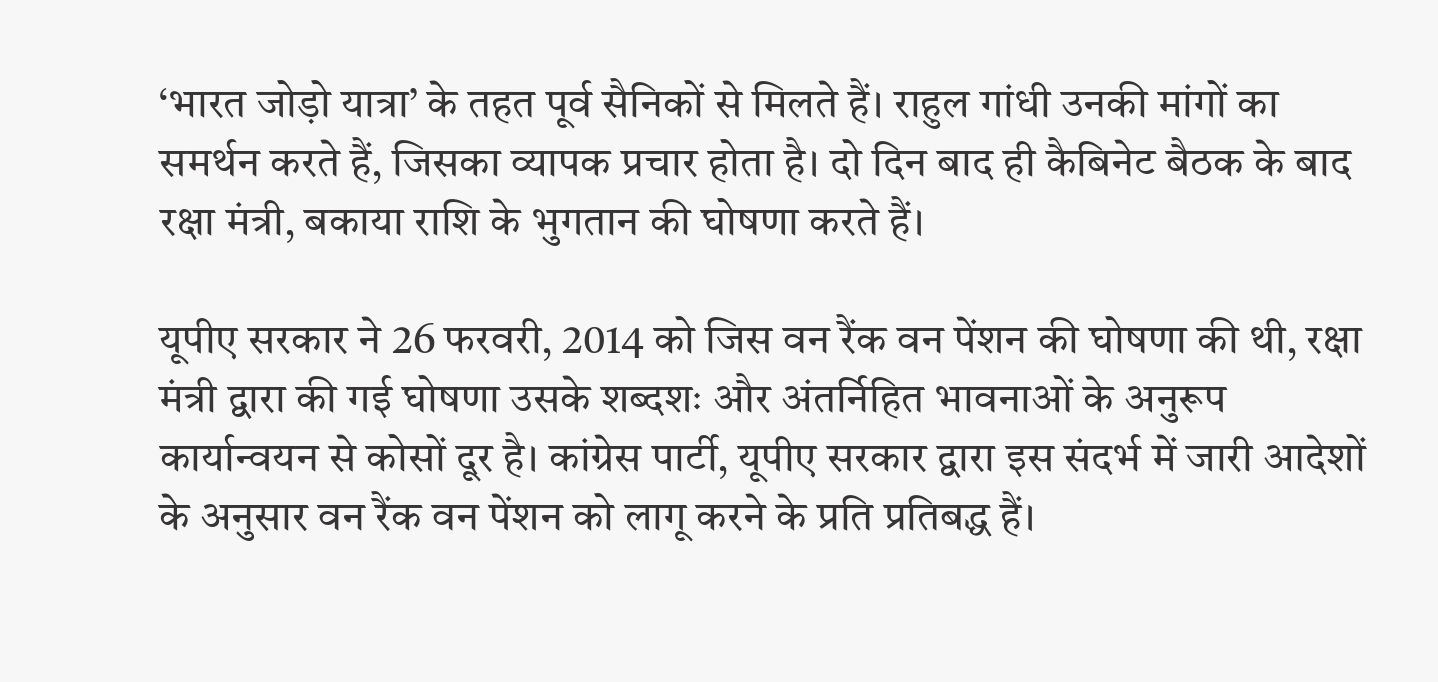‘भारत जोड़ो यात्रा’ के तहत पूर्व सैनिकों से मिलते हैं। राहुल गांधी उनकी मांगों का समर्थन करते हैं, जिसका व्यापक प्रचार होता है। दो दिन बाद ही कैबिनेट बैठक के बाद रक्षा मंत्री, बकाया राशि के भुगतान की घोषणा करते हैं।

यूपीए सरकार ने 26 फरवरी, 2014 को जिस वन रैंक वन पेंशन की घोषणा की थी, रक्षा मंत्री द्वारा की गई घोषणा उसके शब्दशः और अंतर्निहित भावनाओं के अनुरूप कार्यान्वयन से कोसों दूर है। कांग्रेस पार्टी, यूपीए सरकार द्वारा इस संदर्भ में जारी आदेशों के अनुसार वन रैंक वन पेंशन को लागू करने के प्रति प्रतिबद्ध हैं।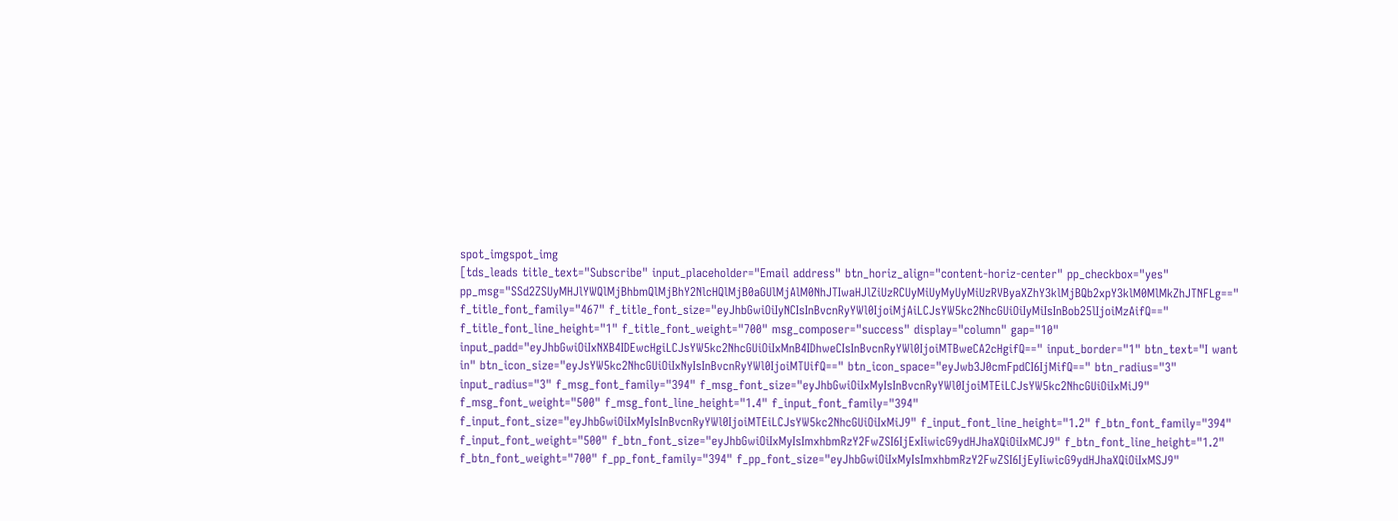spot_imgspot_img
[tds_leads title_text="Subscribe" input_placeholder="Email address" btn_horiz_align="content-horiz-center" pp_checkbox="yes" pp_msg="SSd2ZSUyMHJlYWQlMjBhbmQlMjBhY2NlcHQlMjB0aGUlMjAlM0NhJTIwaHJlZiUzRCUyMiUyMyUyMiUzRVByaXZhY3klMjBQb2xpY3klM0MlMkZhJTNFLg==" f_title_font_family="467" f_title_font_size="eyJhbGwiOiIyNCIsInBvcnRyYWl0IjoiMjAiLCJsYW5kc2NhcGUiOiIyMiIsInBob25lIjoiMzAifQ==" f_title_font_line_height="1" f_title_font_weight="700" msg_composer="success" display="column" gap="10" input_padd="eyJhbGwiOiIxNXB4IDEwcHgiLCJsYW5kc2NhcGUiOiIxMnB4IDhweCIsInBvcnRyYWl0IjoiMTBweCA2cHgifQ==" input_border="1" btn_text="I want in" btn_icon_size="eyJsYW5kc2NhcGUiOiIxNyIsInBvcnRyYWl0IjoiMTUifQ==" btn_icon_space="eyJwb3J0cmFpdCI6IjMifQ==" btn_radius="3" input_radius="3" f_msg_font_family="394" f_msg_font_size="eyJhbGwiOiIxMyIsInBvcnRyYWl0IjoiMTEiLCJsYW5kc2NhcGUiOiIxMiJ9" f_msg_font_weight="500" f_msg_font_line_height="1.4" f_input_font_family="394" f_input_font_size="eyJhbGwiOiIxMyIsInBvcnRyYWl0IjoiMTEiLCJsYW5kc2NhcGUiOiIxMiJ9" f_input_font_line_height="1.2" f_btn_font_family="394" f_input_font_weight="500" f_btn_font_size="eyJhbGwiOiIxMyIsImxhbmRzY2FwZSI6IjExIiwicG9ydHJhaXQiOiIxMCJ9" f_btn_font_line_height="1.2" f_btn_font_weight="700" f_pp_font_family="394" f_pp_font_size="eyJhbGwiOiIxMyIsImxhbmRzY2FwZSI6IjEyIiwicG9ydHJhaXQiOiIxMSJ9"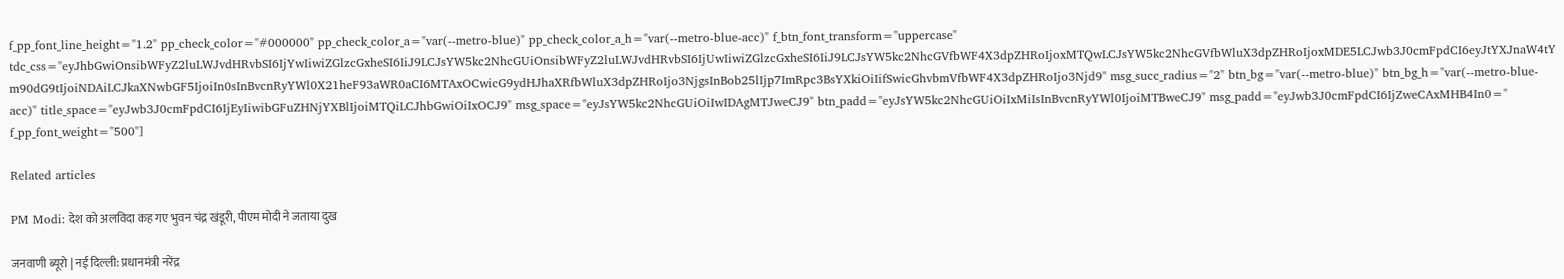f_pp_font_line_height="1.2" pp_check_color="#000000" pp_check_color_a="var(--metro-blue)" pp_check_color_a_h="var(--metro-blue-acc)" f_btn_font_transform="uppercase" tdc_css="eyJhbGwiOnsibWFyZ2luLWJvdHRvbSI6IjYwIiwiZGlzcGxheSI6IiJ9LCJsYW5kc2NhcGUiOnsibWFyZ2luLWJvdHRvbSI6IjUwIiwiZGlzcGxheSI6IiJ9LCJsYW5kc2NhcGVfbWF4X3dpZHRoIjoxMTQwLCJsYW5kc2NhcGVfbWluX3dpZHRoIjoxMDE5LCJwb3J0cmFpdCI6eyJtYXJnaW4tYm90dG9tIjoiNDAiLCJkaXNwbGF5IjoiIn0sInBvcnRyYWl0X21heF93aWR0aCI6MTAxOCwicG9ydHJhaXRfbWluX3dpZHRoIjo3NjgsInBob25lIjp7ImRpc3BsYXkiOiIifSwicGhvbmVfbWF4X3dpZHRoIjo3Njd9" msg_succ_radius="2" btn_bg="var(--metro-blue)" btn_bg_h="var(--metro-blue-acc)" title_space="eyJwb3J0cmFpdCI6IjEyIiwibGFuZHNjYXBlIjoiMTQiLCJhbGwiOiIxOCJ9" msg_space="eyJsYW5kc2NhcGUiOiIwIDAgMTJweCJ9" btn_padd="eyJsYW5kc2NhcGUiOiIxMiIsInBvcnRyYWl0IjoiMTBweCJ9" msg_padd="eyJwb3J0cmFpdCI6IjZweCAxMHB4In0=" f_pp_font_weight="500"]

Related articles

PM Modi: देश को अलविदा कह गए भुवन चंद्र खंडूरी, पीएम मोदी ने जताया दुख

जनवाणी ब्यूरो | नई दिल्ली: प्रधानमंत्री नरेंद्र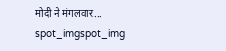मोदी ने मंगलवार...
spot_imgspot_img